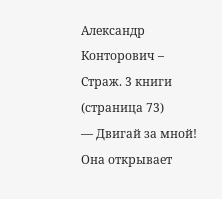Александр Конторович – Страж. 3 книги (страница 73)
— Двигай за мной!
Она открывает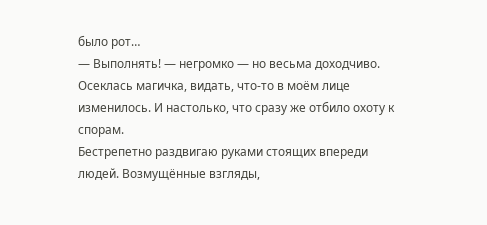было рот…
— Выполнять! — негромко — но весьма доходчиво. Осеклась магичка, видать, что-то в моём лице изменилось. И настолько, что сразу же отбило охоту к спорам.
Бестрепетно раздвигаю руками стоящих впереди людей. Возмущённые взгляды,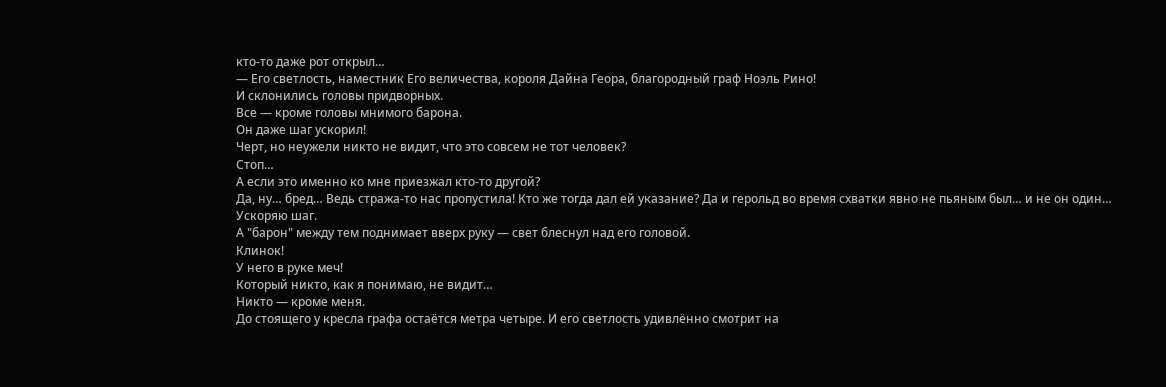кто-то даже рот открыл…
— Его светлость, наместник Его величества, короля Дайна Геора, благородный граф Ноэль Рино!
И склонились головы придворных.
Все — кроме головы мнимого барона.
Он даже шаг ускорил!
Черт, но неужели никто не видит, что это совсем не тот человек?
Стоп…
А если это именно ко мне приезжал кто-то другой?
Да, ну… бред… Ведь стража-то нас пропустила! Кто же тогда дал ей указание? Да и герольд во время схватки явно не пьяным был… и не он один…
Ускоряю шаг.
А "барон" между тем поднимает вверх руку — свет блеснул над его головой.
Клинок!
У него в руке меч!
Который никто, как я понимаю, не видит…
Никто — кроме меня.
До стоящего у кресла графа остаётся метра четыре. И его светлость удивлённо смотрит на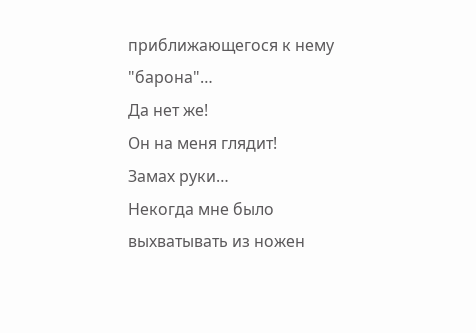приближающегося к нему "барона"…
Да нет же!
Он на меня глядит!
Замах руки…
Некогда мне было выхватывать из ножен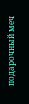подарочный меч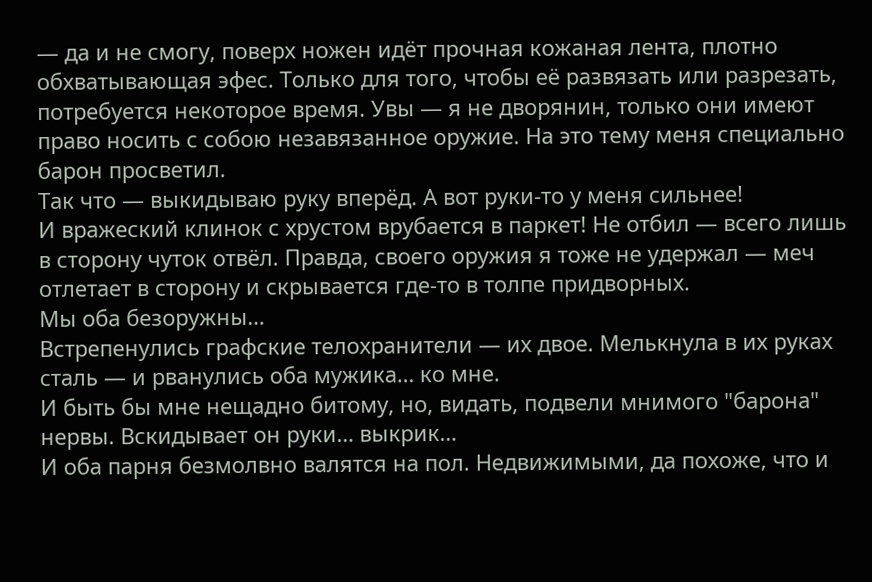— да и не смогу, поверх ножен идёт прочная кожаная лента, плотно обхватывающая эфес. Только для того, чтобы её развязать или разрезать, потребуется некоторое время. Увы — я не дворянин, только они имеют право носить с собою незавязанное оружие. На это тему меня специально барон просветил.
Так что — выкидываю руку вперёд. А вот руки-то у меня сильнее!
И вражеский клинок с хрустом врубается в паркет! Не отбил — всего лишь в сторону чуток отвёл. Правда, своего оружия я тоже не удержал — меч отлетает в сторону и скрывается где-то в толпе придворных.
Мы оба безоружны…
Встрепенулись графские телохранители — их двое. Мелькнула в их руках сталь — и рванулись оба мужика… ко мне.
И быть бы мне нещадно битому, но, видать, подвели мнимого "барона" нервы. Вскидывает он руки… выкрик…
И оба парня безмолвно валятся на пол. Недвижимыми, да похоже, что и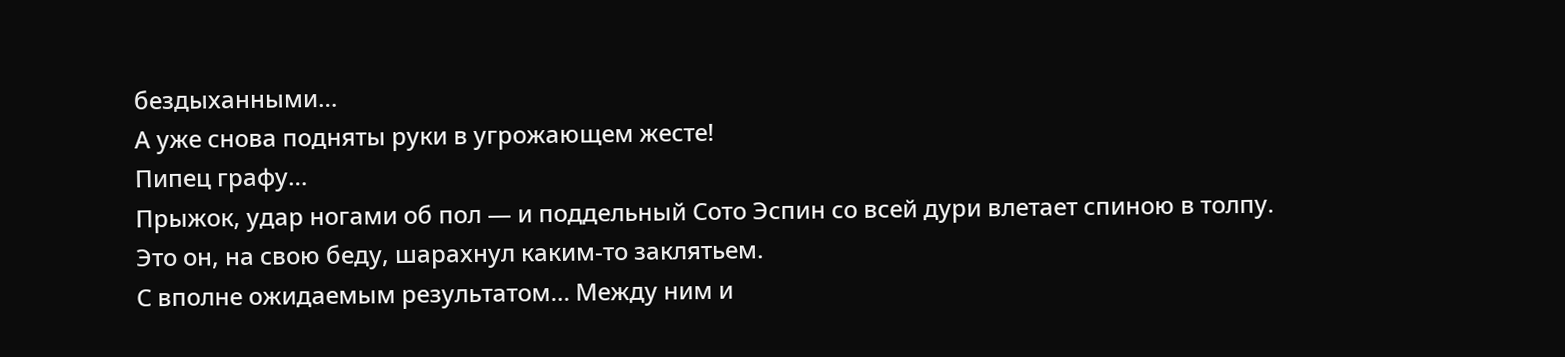бездыханными…
А уже снова подняты руки в угрожающем жесте!
Пипец графу…
Прыжок, удар ногами об пол — и поддельный Сото Эспин со всей дури влетает спиною в толпу. Это он, на свою беду, шарахнул каким-то заклятьем.
С вполне ожидаемым результатом… Между ним и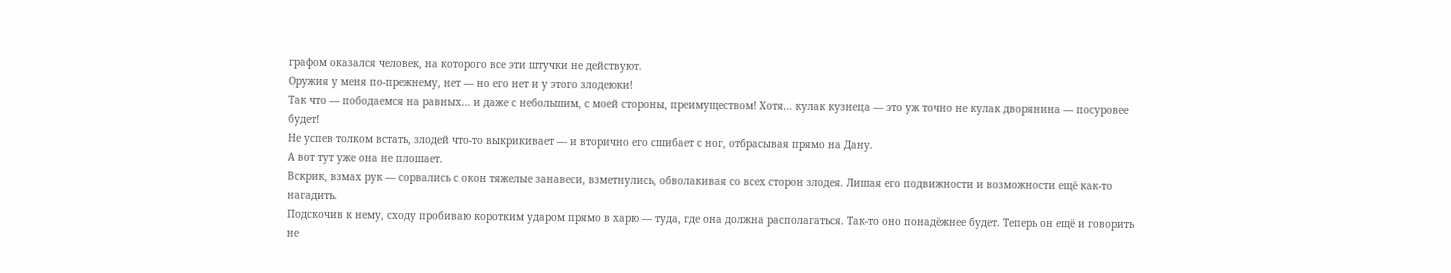графом оказался человек, на которого все эти штучки не действуют.
Оружия у меня по-прежнему, нет — но его нет и у этого злодеюки!
Так что — пободаемся на равных… и даже с небольшим, с моей стороны, преимуществом! Хотя… кулак кузнеца — это уж точно не кулак дворянина — посуровее будет!
Не успев толком встать, злодей что-то выкрикивает — и вторично его сшибает с ног, отбрасывая прямо на Дану.
А вот тут уже она не плошает.
Вскрик, взмах рук — сорвались с окон тяжелые занавеси, взметнулись, обволакивая со всех сторон злодея. Лишая его подвижности и возможности ещё как-то нагадить.
Подскочив к нему, сходу пробиваю коротким ударом прямо в харю — туда, где она должна располагаться. Так-то оно понадёжнее будет. Теперь он ещё и говорить не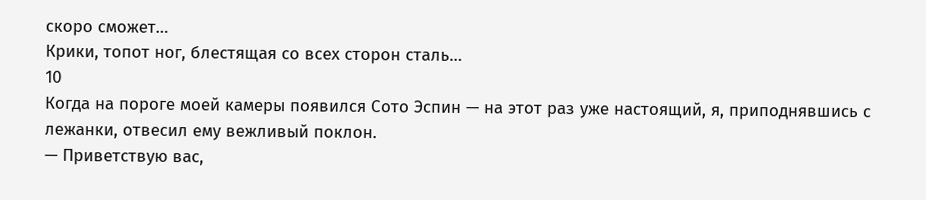скоро сможет…
Крики, топот ног, блестящая со всех сторон сталь…
10
Когда на пороге моей камеры появился Сото Эспин — на этот раз уже настоящий, я, приподнявшись с лежанки, отвесил ему вежливый поклон.
— Приветствую вас,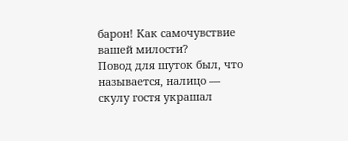барон! Как самочувствие вашей милости?
Повод для шуток был, что называется, налицо — скулу гостя украшал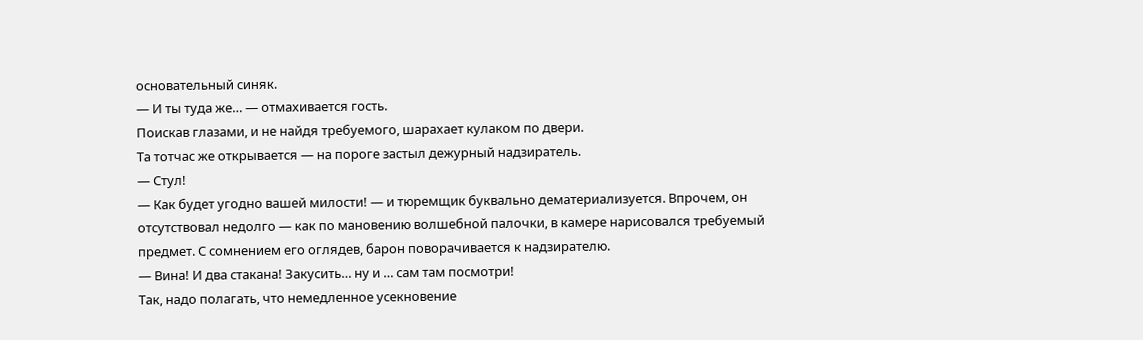основательный синяк.
— И ты туда же… — отмахивается гость.
Поискав глазами, и не найдя требуемого, шарахает кулаком по двери.
Та тотчас же открывается — на пороге застыл дежурный надзиратель.
— Стул!
— Как будет угодно вашей милости! — и тюремщик буквально дематериализуется. Впрочем, он отсутствовал недолго — как по мановению волшебной палочки, в камере нарисовался требуемый предмет. С сомнением его оглядев, барон поворачивается к надзирателю.
— Вина! И два стакана! Закусить… ну и … сам там посмотри!
Так, надо полагать, что немедленное усекновение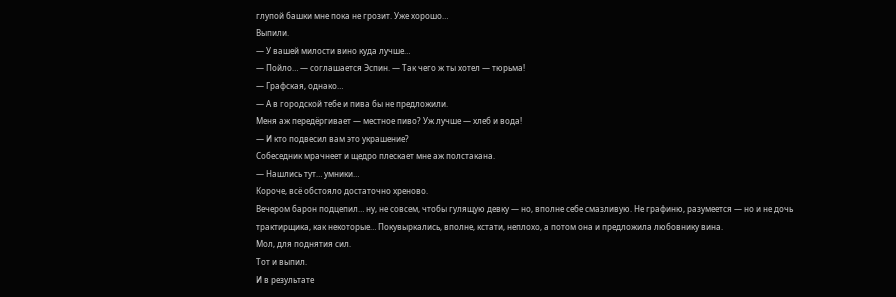глупой башки мне пока не грозит. Уже хорошо…
Выпили.
— У вашей милости вино куда лучше…
— Пойло… — соглашается Эспин. — Так чего ж ты хотел — тюрьма!
— Графская, однако…
— А в городской тебе и пива бы не предложили.
Меня аж передёргивает — местное пиво? Уж лучше — хлеб и вода!
— И кто подвесил вам это украшение?
Собеседник мрачнеет и щедро плескает мне аж полстакана.
— Нашлись тут… умники…
Короче, всё обстояло достаточно хреново.
Вечером барон подцепил… ну, не совсем, чтобы гулящую девку — но, вполне себе смазливую. Не графиню, разумеется — но и не дочь трактирщика, как некоторые… Покувыркались, вполне, кстати, неплохо, а потом она и предложила любовнику вина.
Мол, для поднятия сил.
Тот и выпил.
И в результате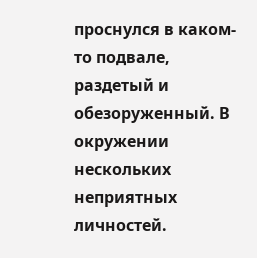проснулся в каком-то подвале, раздетый и обезоруженный. В окружении нескольких неприятных личностей.